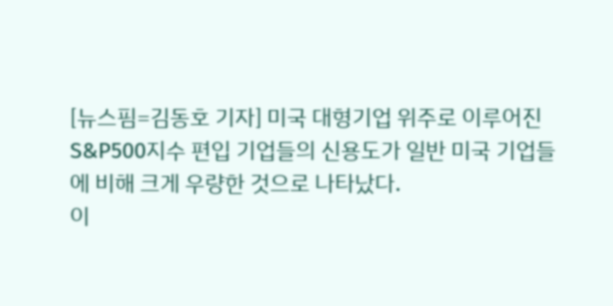[뉴스핌=김동호 기자] 미국 대형기업 위주로 이루어진 S&P500지수 편입 기업들의 신용도가 일반 미국 기업들에 비해 크게 우량한 것으로 나타났다.
이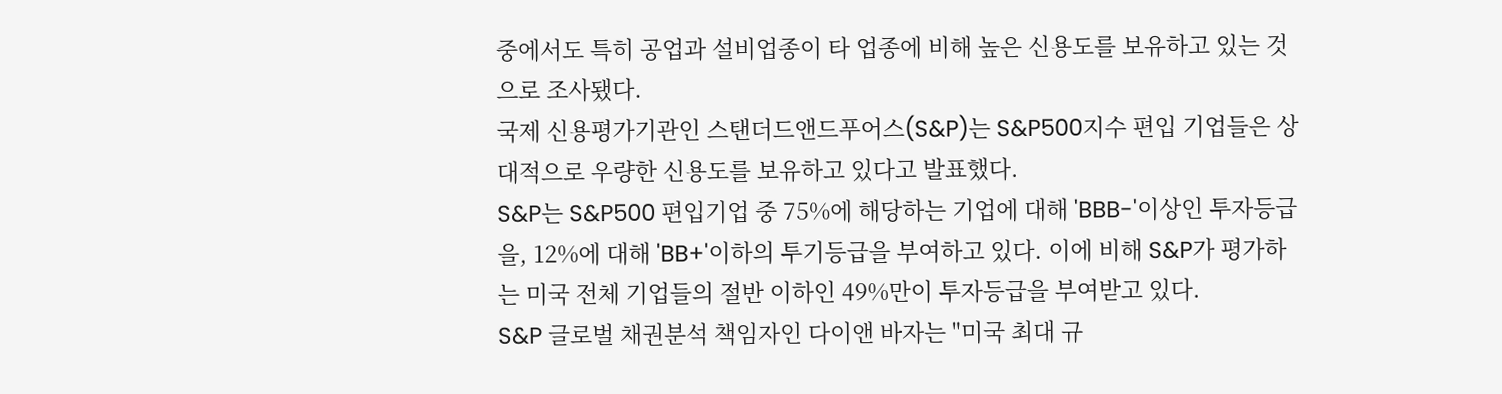중에서도 특히 공업과 설비업종이 타 업종에 비해 높은 신용도를 보유하고 있는 것으로 조사됐다.
국제 신용평가기관인 스탠더드앤드푸어스(S&P)는 S&P500지수 편입 기업들은 상대적으로 우량한 신용도를 보유하고 있다고 발표했다.
S&P는 S&P500 편입기업 중 75%에 해당하는 기업에 대해 'BBB-'이상인 투자등급을, 12%에 대해 'BB+'이하의 투기등급을 부여하고 있다. 이에 비해 S&P가 평가하는 미국 전체 기업들의 절반 이하인 49%만이 투자등급을 부여받고 있다.
S&P 글로벌 채권분석 책임자인 다이앤 바자는 "미국 최대 규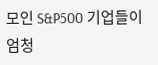모인 S&P500 기업들이 엄청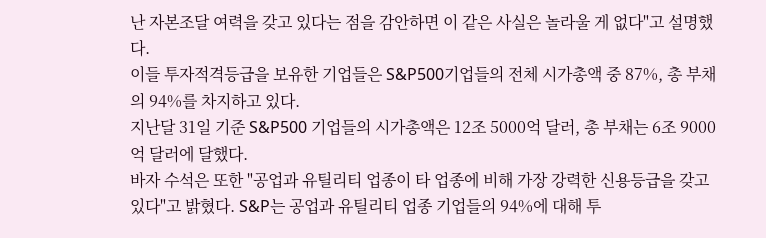난 자본조달 여력을 갖고 있다는 점을 감안하면 이 같은 사실은 놀라울 게 없다"고 설명했다.
이들 투자적격등급을 보유한 기업들은 S&P500기업들의 전체 시가총액 중 87%, 총 부채의 94%를 차지하고 있다.
지난달 31일 기준 S&P500 기업들의 시가총액은 12조 5000억 달러, 총 부채는 6조 9000억 달러에 달했다.
바자 수석은 또한 "공업과 유틸리티 업종이 타 업종에 비해 가장 강력한 신용등급을 갖고 있다"고 밝혔다. S&P는 공업과 유틸리티 업종 기업들의 94%에 대해 투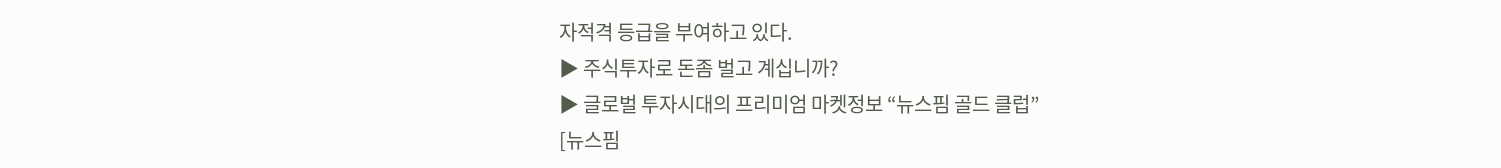자적격 등급을 부여하고 있다.
▶ 주식투자로 돈좀 벌고 계십니까?
▶ 글로벌 투자시대의 프리미엄 마켓정보 “뉴스핌 골드 클럽”
[뉴스핌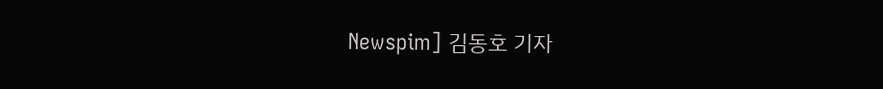Newspim] 김동호 기자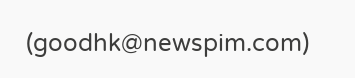(goodhk@newspim.com)